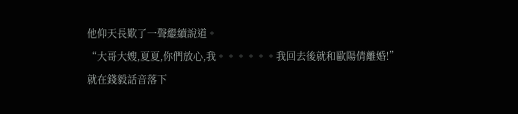他仰天長歎了一聲繼續說道。
“大哥大嫂,夏夏,你們放心,我。。。。。。我回去後就和歐陽倩離婚!”
就在錢毅話音落下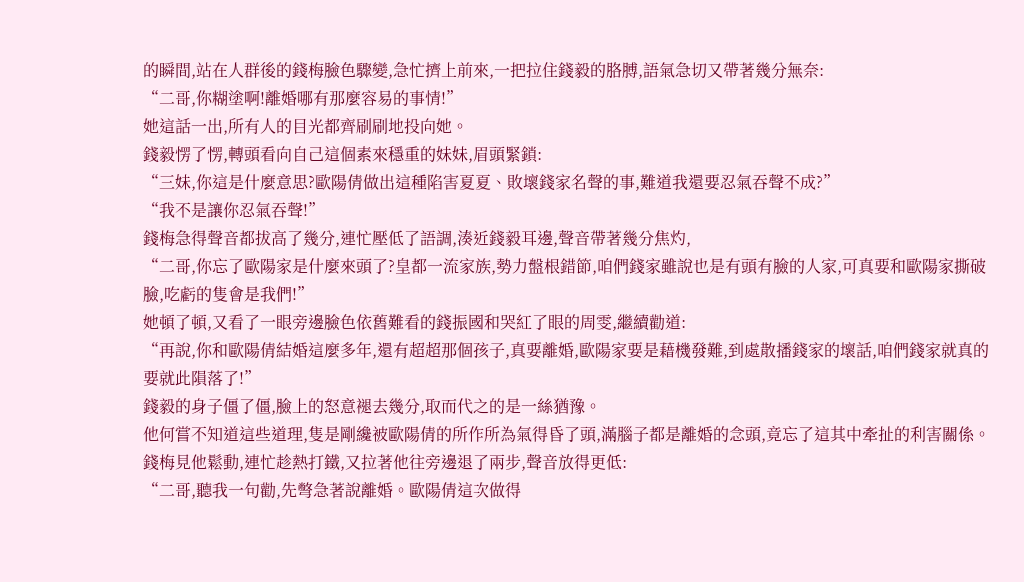的瞬間,站在人群後的錢梅臉色驟變,急忙擠上前來,一把拉住錢毅的胳膊,語氣急切又帶著幾分無奈:
“二哥,你糊塗啊!離婚哪有那麼容易的事情!”
她這話一出,所有人的目光都齊刷刷地投向她。
錢毅愣了愣,轉頭看向自己這個素來穩重的妹妹,眉頭緊鎖:
“三妹,你這是什麼意思?歐陽倩做出這種陷害夏夏、敗壞錢家名聲的事,難道我還要忍氣吞聲不成?”
“我不是讓你忍氣吞聲!”
錢梅急得聲音都拔高了幾分,連忙壓低了語調,湊近錢毅耳邊,聲音帶著幾分焦灼,
“二哥,你忘了歐陽家是什麼來頭了?皇都一流家族,勢力盤根錯節,咱們錢家雖說也是有頭有臉的人家,可真要和歐陽家撕破臉,吃虧的隻會是我們!”
她頓了頓,又看了一眼旁邊臉色依舊難看的錢振國和哭紅了眼的周雯,繼續勸道:
“再說,你和歐陽倩結婚這麼多年,還有超超那個孩子,真要離婚,歐陽家要是藉機發難,到處散播錢家的壞話,咱們錢家就真的要就此隕落了!”
錢毅的身子僵了僵,臉上的怒意褪去幾分,取而代之的是一絲猶豫。
他何嘗不知道這些道理,隻是剛纔被歐陽倩的所作所為氣得昏了頭,滿腦子都是離婚的念頭,竟忘了這其中牽扯的利害關係。
錢梅見他鬆動,連忙趁熱打鐵,又拉著他往旁邊退了兩步,聲音放得更低:
“二哥,聽我一句勸,先彆急著說離婚。歐陽倩這次做得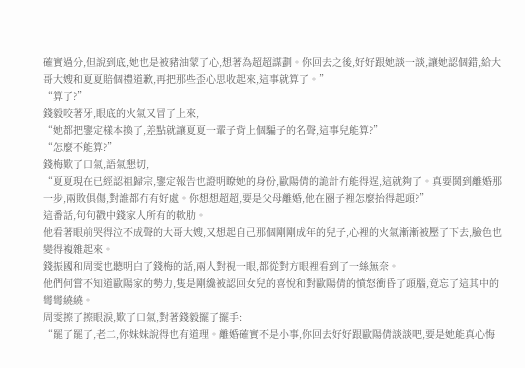確實過分,但說到底,她也是被豬油蒙了心,想著為超超謀劃。你回去之後,好好跟她談一談,讓她認個錯,給大哥大嫂和夏夏賠個禮道歉,再把那些歪心思收起來,這事就算了。”
“算了?”
錢毅咬著牙,眼底的火氣又冒了上來,
“她都把鑒定樣本換了,差點就讓夏夏一輩子背上個騙子的名聲,這事兒能算?”
“怎麼不能算?”
錢梅歎了口氣,語氣懇切,
“夏夏現在已經認祖歸宗,鑒定報告也證明瞭她的身份,歐陽倩的詭計冇能得逞,這就夠了。真要鬨到離婚那一步,兩敗俱傷,對誰都冇有好處。你想想超超,要是父母離婚,他在圈子裡怎麼抬得起頭?”
這番話,句句戳中錢家人所有的軟肋。
他看著眼前哭得泣不成聲的大哥大嫂,又想起自己那個剛剛成年的兒子,心裡的火氣漸漸被壓了下去,臉色也變得複雜起來。
錢振國和周雯也聽明白了錢梅的話,兩人對視一眼,都從對方眼裡看到了一絲無奈。
他們何嘗不知道歐陽家的勢力,隻是剛纔被認回女兒的喜悅和對歐陽倩的憤怒衝昏了頭腦,竟忘了這其中的彎彎繞繞。
周雯擦了擦眼淚,歎了口氣,對著錢毅擺了擺手:
“罷了罷了,老二,你妹妹說得也有道理。離婚確實不是小事,你回去好好跟歐陽倩談談吧,要是她能真心悔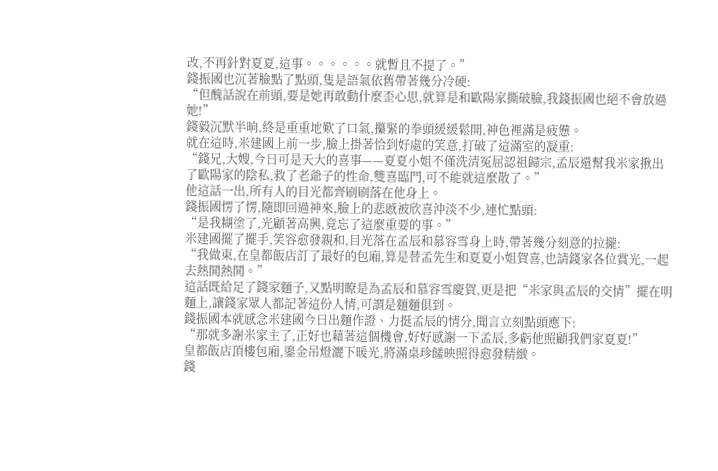改,不再針對夏夏,這事。。。。。。就暫且不提了。”
錢振國也沉著臉點了點頭,隻是語氣依舊帶著幾分冷硬:
“但醜話說在前頭,要是她再敢動什麼歪心思,就算是和歐陽家撕破臉,我錢振國也絕不會放過她!”
錢毅沉默半晌,終是重重地歎了口氣,攥緊的拳頭緩緩鬆開,神色裡滿是疲憊。
就在這時,米建國上前一步,臉上掛著恰到好處的笑意,打破了這滿室的凝重:
“錢兄,大嫂,今日可是天大的喜事——夏夏小姐不僅洗清冤屈認祖歸宗,孟辰還幫我米家揪出了歐陽家的陰私,救了老爺子的性命,雙喜臨門,可不能就這麼散了。”
他這話一出,所有人的目光都齊刷刷落在他身上。
錢振國愣了愣,隨即回過神來,臉上的悲慼被欣喜沖淡不少,連忙點頭:
“是我糊塗了,光顧著高興,竟忘了這麼重要的事。”
米建國擺了擺手,笑容愈發親和,目光落在孟辰和慕容雪身上時,帶著幾分刻意的拉攏:
“我做東,在皇都飯店訂了最好的包廂,算是替孟先生和夏夏小姐賀喜,也請錢家各位賞光,一起去熱鬨熱鬨。”
這話既給足了錢家麵子,又點明瞭是為孟辰和慕容雪慶賀,更是把“米家與孟辰的交情”擺在明麵上,讓錢家眾人都記著這份人情,可謂是麵麵俱到。
錢振國本就感念米建國今日出麵作證、力挺孟辰的情分,聞言立刻點頭應下:
“那就多謝米家主了,正好也藉著這個機會,好好感謝一下孟辰,多虧他照顧我們家夏夏!”
皇都飯店頂樓包廂,鎏金吊燈灑下暖光,將滿桌珍饈映照得愈發精緻。
錢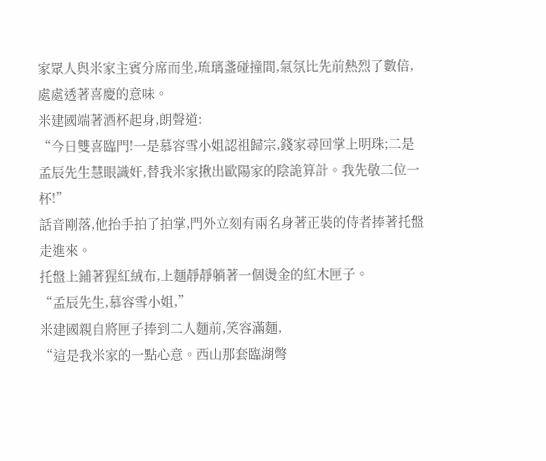家眾人與米家主賓分席而坐,琉璃盞碰撞間,氣氛比先前熱烈了數倍,處處透著喜慶的意味。
米建國端著酒杯起身,朗聲道:
“今日雙喜臨門!一是慕容雪小姐認祖歸宗,錢家尋回掌上明珠;二是孟辰先生慧眼識奸,替我米家揪出歐陽家的陰詭算計。我先敬二位一杯!”
話音剛落,他抬手拍了拍掌,門外立刻有兩名身著正裝的侍者捧著托盤走進來。
托盤上鋪著猩紅絨布,上麵靜靜躺著一個燙金的紅木匣子。
“孟辰先生,慕容雪小姐,”
米建國親自將匣子捧到二人麵前,笑容滿麵,
“這是我米家的一點心意。西山那套臨湖彆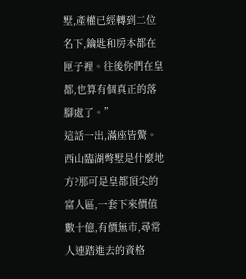墅,產權已經轉到二位名下,鑰匙和房本都在匣子裡。往後你們在皇都,也算有個真正的落腳處了。”
這話一出,滿座皆驚。
西山臨湖彆墅是什麼地方?那可是皇都頂尖的富人區,一套下來價值數十億,有價無市,尋常人連踏進去的資格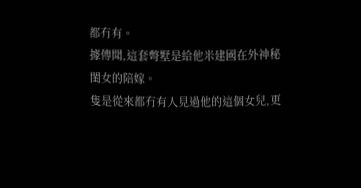都冇有。
據傳聞,這套彆墅是給他米建國在外神秘閨女的陪嫁。
隻是從來都冇有人見過他的這個女兒,更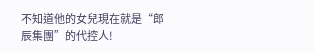不知道他的女兒現在就是“郎辰集團”的代控人!